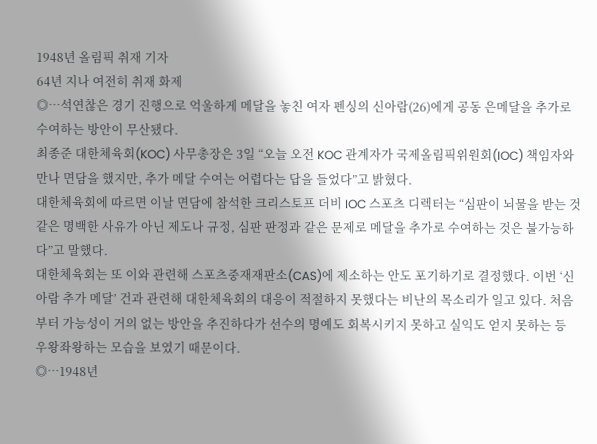1948년 올림픽 취재 기자
64년 지나 여전히 취재 화제
◎…석연찮은 경기 진행으로 억울하게 메달을 놓친 여자 펜싱의 신아람(26)에게 공동 은메달을 추가로 수여하는 방안이 무산됐다.
최종준 대한체육회(KOC) 사무총장은 3일 “오늘 오전 KOC 관계자가 국제올림픽위원회(IOC) 책임자와 만나 면담을 했지만, 추가 메달 수여는 어렵다는 답을 들었다”고 밝혔다.
대한체육회에 따르면 이날 면담에 참석한 크리스토프 더비 IOC 스포츠 디렉터는 “심판이 뇌물을 받는 것 같은 명백한 사유가 아닌 제도나 규정, 심판 판정과 같은 문제로 메달을 추가로 수여하는 것은 불가능하다”고 말했다.
대한체육회는 또 이와 관련해 스포츠중재재판소(CAS)에 제소하는 안도 포기하기로 결정했다. 이번 ‘신아람 추가 메달’ 건과 관련해 대한체육회의 대응이 적절하지 못했다는 비난의 목소리가 일고 있다. 처음부터 가능성이 거의 없는 방안을 추진하다가 선수의 명예도 회복시키지 못하고 실익도 얻지 못하는 등 우왕좌왕하는 모습을 보였기 때문이다.
◎…1948년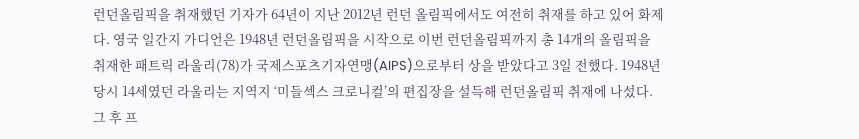런던올림픽을 취재했던 기자가 64년이 지난 2012년 런던 올림픽에서도 여전히 취재를 하고 있어 화제다. 영국 일간지 가디언은 1948년 런던올림픽을 시작으로 이번 런던올림픽까지 총 14개의 올림픽을 취재한 패트릭 라울리(78)가 국제스포츠기자연맹(AIPS)으로부터 상을 받았다고 3일 전했다. 1948년 당시 14세였던 라울리는 지역지 ‘미들섹스 크로니컬’의 편집장을 설득해 런던올림픽 취재에 나섰다. 그 후 프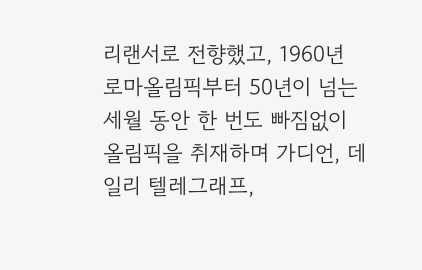리랜서로 전향했고, 1960년 로마올림픽부터 50년이 넘는 세월 동안 한 번도 빠짐없이 올림픽을 취재하며 가디언, 데일리 텔레그래프,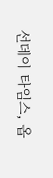선데이 타임스, 옵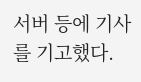서버 등에 기사를 기고했다.